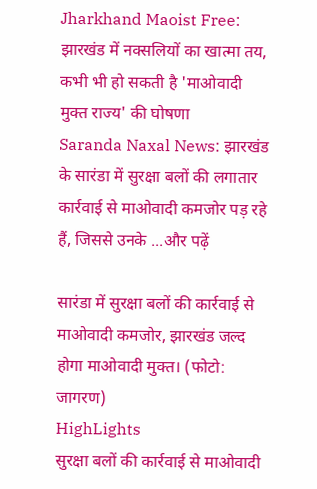Jharkhand Maoist Free: झारखंड में नक्सलियों का खात्मा तय, कभी भी हो सकती है 'माओवादी मुक्त राज्य' की घोषणा
Saranda Naxal News: झारखंड के सारंडा में सुरक्षा बलों की लगातार कार्रवाई से माओवादी कमजोर पड़ रहे हैं, जिससे उनके ...और पढ़ें

सारंडा में सुरक्षा बलों की कार्रवाई से माओवादी कमजोर, झारखंड जल्द होगा माओवादी मुक्त। (फोटो: जागरण)
HighLights
सुरक्षा बलों की कार्रवाई से माओवादी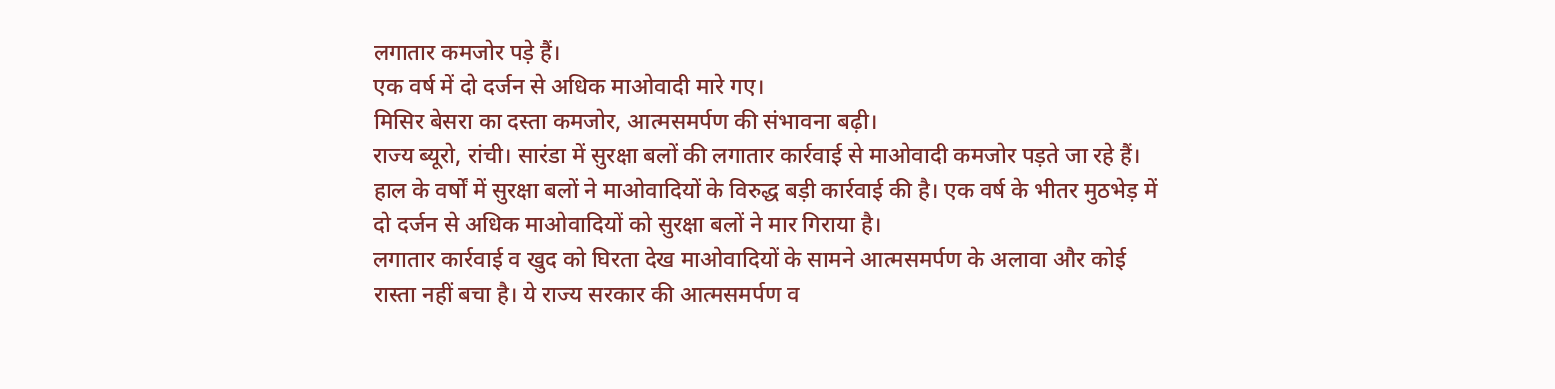लगातार कमजोर पड़े हैं।
एक वर्ष में दो दर्जन से अधिक माओवादी मारे गए।
मिसिर बेसरा का दस्ता कमजोर, आत्मसमर्पण की संभावना बढ़ी।
राज्य ब्यूरो, रांची। सारंडा में सुरक्षा बलों की लगातार कार्रवाई से माओवादी कमजोर पड़ते जा रहे हैं। हाल के वर्षों में सुरक्षा बलों ने माओवादियों के विरुद्ध बड़ी कार्रवाई की है। एक वर्ष के भीतर मुठभेड़ में दो दर्जन से अधिक माओवादियों को सुरक्षा बलों ने मार गिराया है।
लगातार कार्रवाई व खुद को घिरता देख माओवादियों के सामने आत्मसमर्पण के अलावा और कोई रास्ता नहीं बचा है। ये राज्य सरकार की आत्मसमर्पण व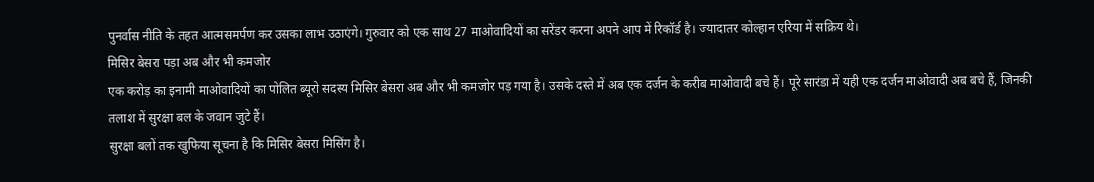पुनर्वास नीति के तहत आत्मसमर्पण कर उसका लाभ उठाएंगे। गुरुवार को एक साथ 27 माओवादियों का सरेंडर करना अपने आप में रिकॉर्ड है। ज्यादातर कोल्हान एरिया में सक्रिय थे।
मिसिर बेसरा पड़ा अब और भी कमजोर
एक करोड़ का इनामी माओवादियों का पोलित ब्यूरो सदस्य मिसिर बेसरा अब और भी कमजोर पड़ गया है। उसके दस्ते में अब एक दर्जन के करीब माओवादी बचे हैं। पूरे सारंडा में यही एक दर्जन माओवादी अब बचे हैं, जिनकी तलाश में सुरक्षा बल के जवान जुटे हैं।
सुरक्षा बलों तक खुफिया सूचना है कि मिसिर बेसरा मिसिंग है।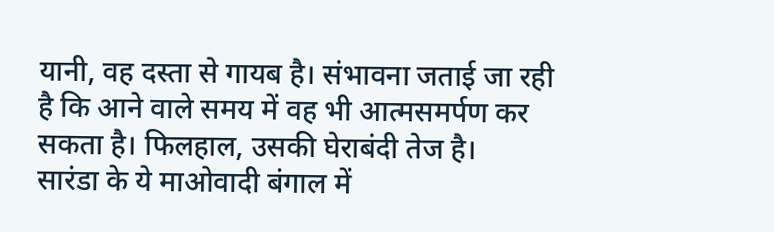यानी, वह दस्ता से गायब है। संभावना जताई जा रही है कि आने वाले समय में वह भी आत्मसमर्पण कर सकता है। फिलहाल, उसकी घेराबंदी तेज है।
सारंडा के ये माओवादी बंगाल में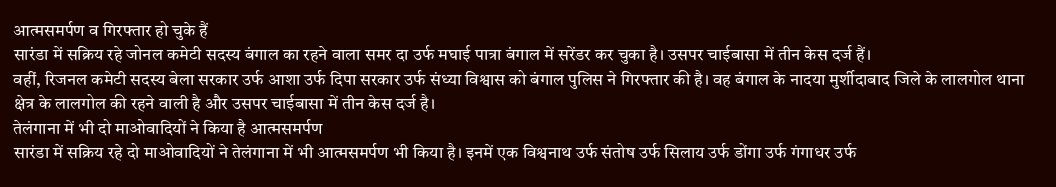आत्मसमर्पण व गिरफ्तार हो चुके हैं
सारंडा में सक्रिय रहे जोनल कमेटी सदस्य बंगाल का रहने वाला समर दा उर्फ मघाई पात्रा बंगाल में सरेंडर कर चुका है। उसपर चाईबासा में तीन केस दर्ज हैं।
वहीं, रिजनल कमेटी सदस्य बेला सरकार उर्फ आशा उर्फ दिपा सरकार उर्फ संध्या विश्वास को बंगाल पुलिस ने गिरफ्तार की है। वह बंगाल के नादया मुर्शीदाबाद जिले के लालगोल थाना क्षेत्र के लालगोल की रहने वाली है और उसपर चाईबासा में तीन केस दर्ज है।
तेलंगाना में भी दो माओवादियों ने किया है आत्मसमर्पण
सारंडा में सक्रिय रहे दो माओवादियों ने तेलंगाना में भी आत्मसमर्पण भी किया है। इनमें एक विश्वनाथ उर्फ संतोष उर्फ सिलाय उर्फ डोंगा उर्फ गंगाधर उर्फ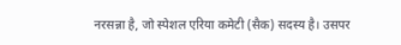नरसन्ना है, जो स्पेशल एरिया कमेटी (सैक) सदस्य है। उसपर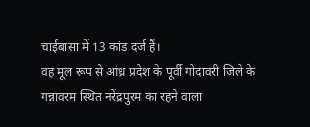चाईबासा में 13 कांड दर्ज हैं।
वह मूल रूप से आंध्र प्रदेश के पूर्वी गोदावरी जिले के गन्नावरम स्थित नरेंद्रपुरम का रहने वाला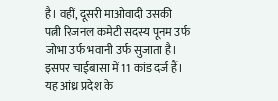है। वहीं, दूसरी माओवादी उसकी पत्नी रिजनल कमेटी सदस्य पूनम उर्फ जोभा उर्फ भवानी उर्फ सुजाता है। इसपर चाईबासा में 11 कांड दर्ज हैं। यह आंध्र प्रदेश के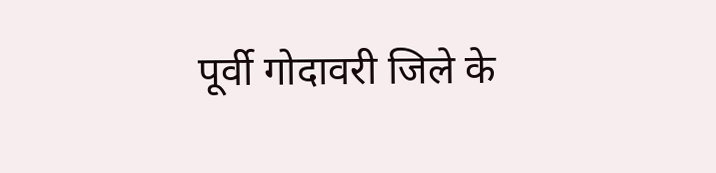पूर्वी गोदावरी जिले के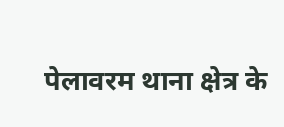पेलावरम थाना क्षेत्र के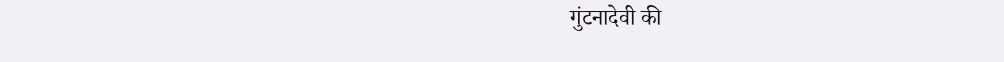गुंटनादेवी की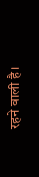रहने वाली है।